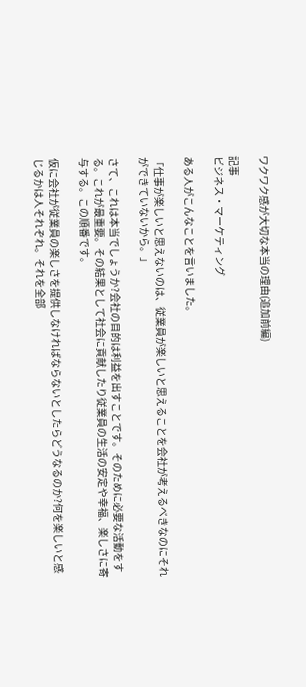ワクワク感が大切な本当の理由(追加前編)

記事
ビジネス・マーケティング

ある人がこんなことを言いました。

「仕事が楽しいと思えないのは、従業員が楽しいと思えることを会社が考えるべきなのにそれができていないから。」

さて、これは本当でしょうか?会社の目的は利益を出すことです。そのために必要な活動をする。これが最重要。その結果として社会に貢献したり従業員の生活の安定や幸福、楽しさに寄与する。この順番です。

仮に会社が従業員の楽しさを提供しなければならないとしたらどうなるのか?何を楽しいと感じるかは人それぞれ。それを全部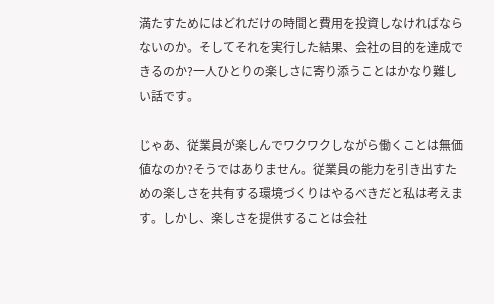満たすためにはどれだけの時間と費用を投資しなければならないのか。そしてそれを実行した結果、会社の目的を達成できるのか?一人ひとりの楽しさに寄り添うことはかなり難しい話です。

じゃあ、従業員が楽しんでワクワクしながら働くことは無価値なのか?そうではありません。従業員の能力を引き出すための楽しさを共有する環境づくりはやるべきだと私は考えます。しかし、楽しさを提供することは会社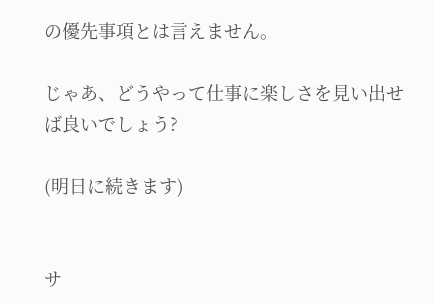の優先事項とは言えません。

じゃあ、どうやって仕事に楽しさを見い出せば良いでしょう?

(明日に続きます)


サ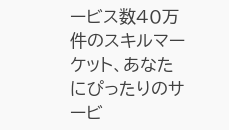ービス数40万件のスキルマーケット、あなたにぴったりのサービ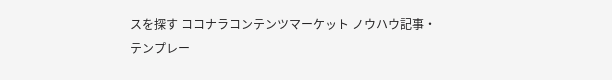スを探す ココナラコンテンツマーケット ノウハウ記事・テンプレー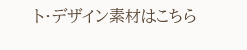ト・デザイン素材はこちら